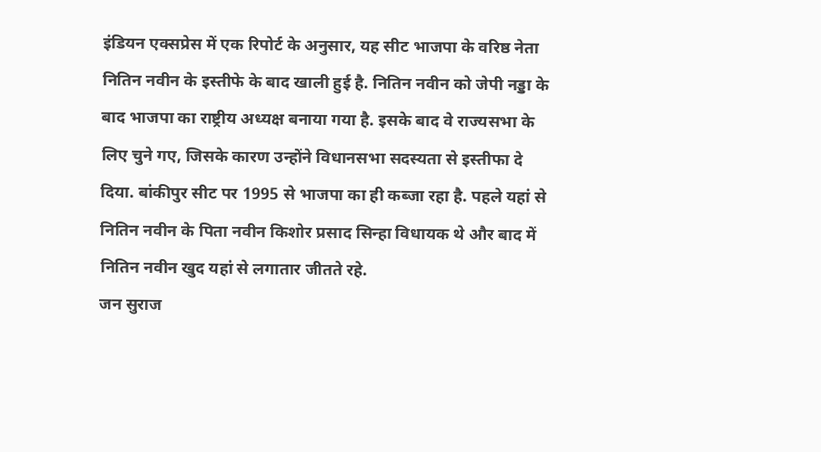इंडियन एक्सप्रेस में एक रिपोर्ट के अनुसार, यह सीट भाजपा के वरिष्ठ नेता नितिन नवीन के इस्तीफे के बाद खाली हुई है. नितिन नवीन को जेपी नड्डा के बाद भाजपा का राष्ट्रीय अध्यक्ष बनाया गया है. इसके बाद वे राज्यसभा के लिए चुने गए, जिसके कारण उन्होंने विधानसभा सदस्यता से इस्तीफा दे दिया. बांकीपुर सीट पर 1995 से भाजपा का ही कब्जा रहा है. पहले यहां से नितिन नवीन के पिता नवीन किशोर प्रसाद सिन्हा विधायक थे और बाद में नितिन नवीन खुद यहां से लगातार जीतते रहे.
जन सुराज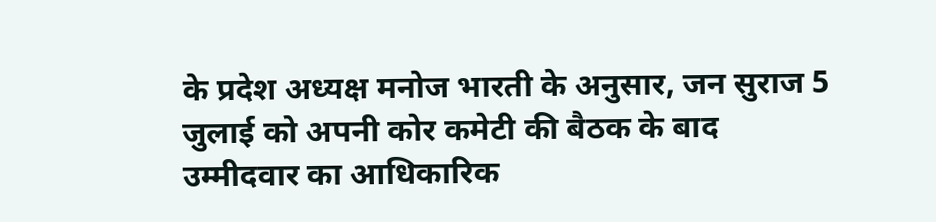के प्रदेश अध्यक्ष मनोज भारती के अनुसार, जन सुराज 5 जुलाई को अपनी कोर कमेटी की बैठक के बाद उम्मीदवार का आधिकारिक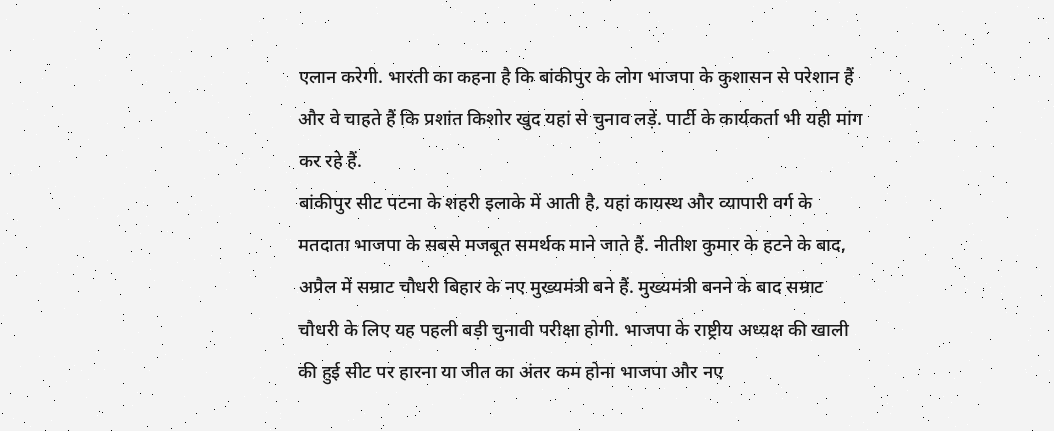एलान करेगी. भारती का कहना है कि बांकीपुर के लोग भाजपा के कुशासन से परेशान हैं और वे चाहते हैं कि प्रशांत किशोर खुद यहां से चुनाव लड़ें. पार्टी के कार्यकर्ता भी यही मांग कर रहे हैं.
बांकीपुर सीट पटना के शहरी इलाके में आती है. यहां कायस्थ और व्यापारी वर्ग के मतदाता भाजपा के सबसे मजबूत समर्थक माने जाते हैं. नीतीश कुमार के हटने के बाद, अप्रैल में सम्राट चौधरी बिहार के नए मुख्यमंत्री बने हैं. मुख्यमंत्री बनने के बाद सम्राट चौधरी के लिए यह पहली बड़ी चुनावी परीक्षा होगी. भाजपा के राष्ट्रीय अध्यक्ष की खाली की हुई सीट पर हारना या जीत का अंतर कम होना भाजपा और नए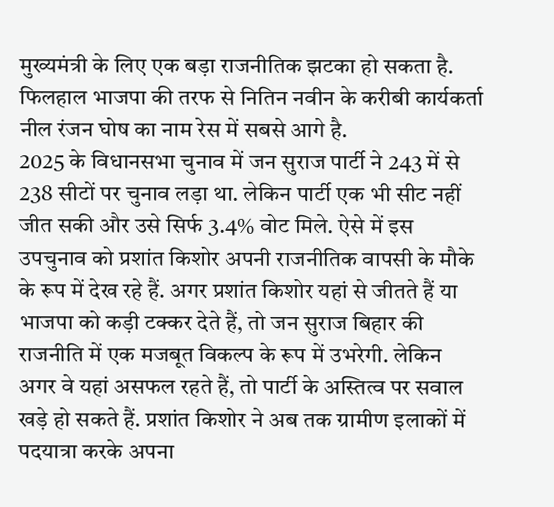मुख्यमंत्री के लिए एक बड़ा राजनीतिक झटका हो सकता है. फिलहाल भाजपा की तरफ से नितिन नवीन के करीबी कार्यकर्ता नील रंजन घोष का नाम रेस में सबसे आगे है.
2025 के विधानसभा चुनाव में जन सुराज पार्टी ने 243 में से 238 सीटों पर चुनाव लड़ा था. लेकिन पार्टी एक भी सीट नहीं जीत सकी और उसे सिर्फ 3.4% वोट मिले. ऐसे में इस उपचुनाव को प्रशांत किशोर अपनी राजनीतिक वापसी के मौके के रूप में देख रहे हैं. अगर प्रशांत किशोर यहां से जीतते हैं या भाजपा को कड़ी टक्कर देते हैं, तो जन सुराज बिहार की राजनीति में एक मजबूत विकल्प के रूप में उभरेगी. लेकिन अगर वे यहां असफल रहते हैं, तो पार्टी के अस्तित्व पर सवाल खड़े हो सकते हैं. प्रशांत किशोर ने अब तक ग्रामीण इलाकों में पदयात्रा करके अपना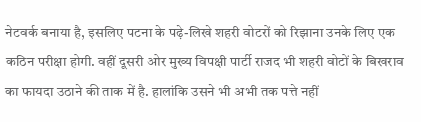नेटवर्क बनाया है, इसलिए पटना के पढ़े-लिखे शहरी वोटरों को रिझाना उनके लिए एक कठिन परीक्षा होगी. वहीं दूसरी ओर मुख्य विपक्षी पार्टी राजद भी शहरी वोटों के बिखराव का फायदा उठाने की ताक में है. हालांकि उसने भी अभी तक पत्ते नहीं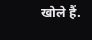खोले हैं.